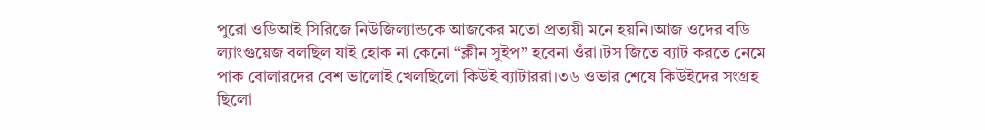পুরো ওডিআই সিরিজে নিউজিল্যান্ডকে আজকের মতো প্রত্যয়ী মনে হয়নি।আজ ওদের বডি ল্যাংগুয়েজ বলছিল যাই হোক না কেনো “ক্লীন সুইপ” হবেনা ওঁরা।টস জিতে ব্যাট করতে নেমে পাক বোলারদের বেশ ভালোই খেলছিলো কিউই ব্যাটাররা।৩৬ ওভার শেষে কিউইদের সংগ্রহ ছিলো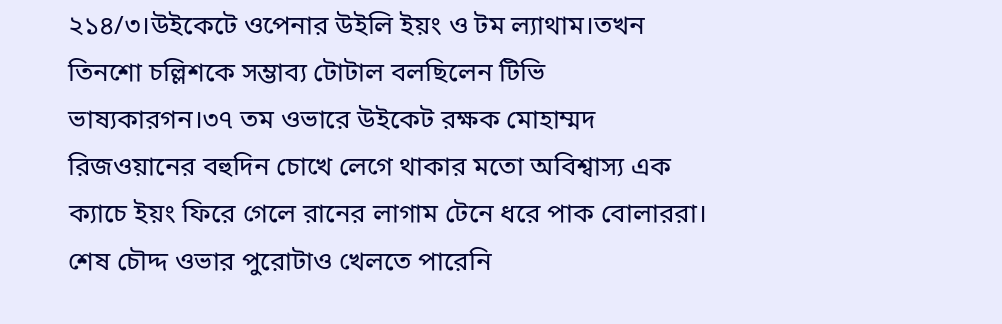২১৪/৩।উইকেটে ওপেনার উইলি ইয়ং ও টম ল্যাথাম।তখন তিনশো চল্লিশকে সম্ভাব্য টোটাল বলছিলেন টিভি ভাষ্যকারগন।৩৭ তম ওভারে উইকেট রক্ষক মোহাম্মদ রিজওয়ানের বহুদিন চোখে লেগে থাকার মতো অবিশ্বাস্য এক ক্যাচে ইয়ং ফিরে গেলে রানের লাগাম টেনে ধরে পাক বোলাররা।
শেষ চৌদ্দ ওভার পুরোটাও খেলতে পারেনি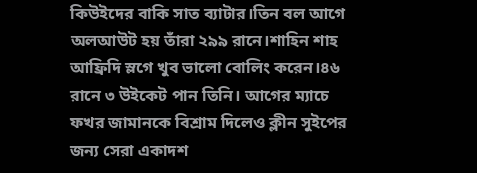কিউইদের বাকি সাত ব্যাটার।তিন বল আগে অলআউট হয় তাঁরা ২৯৯ রানে।শাহিন শাহ আফ্রিদি স্লগে খুব ভালো বোলিং করেন।৪৬ রানে ৩ উইকেট পান তিনি। আগের ম্যাচে ফখর জামানকে বিশ্রাম দিলেও ক্লীন সুইপের জন্য সেরা একাদশ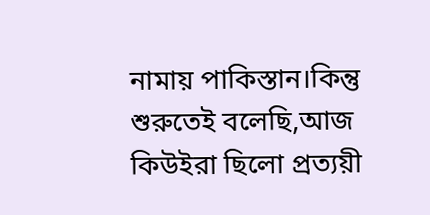নামায় পাকিস্তান।কিন্তু শুরুতেই বলেছি,আজ কিউইরা ছিলো প্রত্যয়ী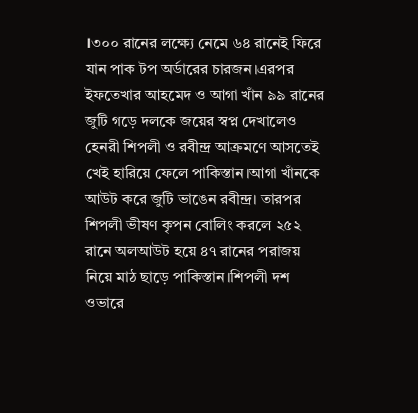।৩০০ রানের লক্ষ্যে নেমে ৬৪ রানেই ফিরে যান পাক টপ অর্ডারের চারজন।এরপর ইফতেখার আহমেদ ও আগা খাঁন ৯৯ রানের জুটি গড়ে দলকে জয়ের স্বপ্ন দেখালেও হেনরী শিপলী ও রবীন্দ্র আক্রমণে আসতেই খেই হারিয়ে ফেলে পাকিস্তান।আগা খাঁনকে আউট করে জুটি ভাঙেন রবীন্দ্র। তারপর শিপলী ভীষণ কৃপন বোলিং করলে ২৫২ রানে অলআউট হয়ে ৪৭ রানের পরাজয় নিয়ে মাঠ ছাড়ে পাকিস্তান।শিপলী দশ ওভারে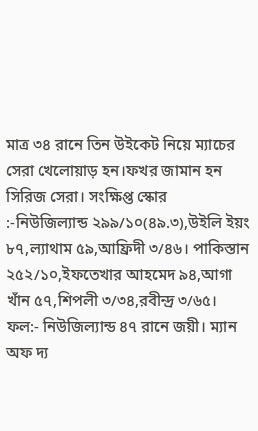মাত্র ৩৪ রানে তিন উইকেট নিয়ে ম্যাচের সেরা খেলোয়াড় হন।ফখর জামান হন সিরিজ সেরা। সংক্ষিপ্ত স্কোর :-নিউজিল্যান্ড ২৯৯/১০(৪৯.৩),উইলি ইয়ং ৮৭,ল্যাথাম ৫৯,আফ্রিদী ৩/৪৬। পাকিস্তান ২৫২/১০,ইফতেখার আহমেদ ৯৪,আগা খাঁন ৫৭,শিপলী ৩/৩৪,রবীন্দ্র ৩/৬৫। ফল:- নিউজিল্যান্ড ৪৭ রানে জয়ী। ম্যান অফ দ্য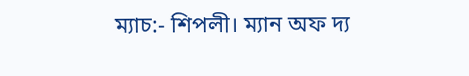ম্যাচ:- শিপলী। ম্যান অফ দ্য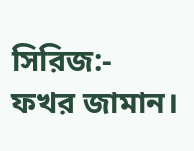সিরিজ:- ফখর জামান।